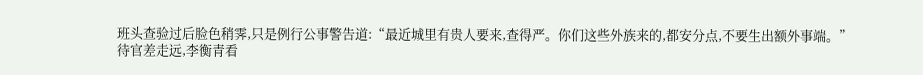班头查验过后脸色稍霁,只是例行公事警告道:“最近城里有贵人要来,查得严。你们这些外族来的,都安分点,不要生出额外事端。”
待官差走远,李衡青看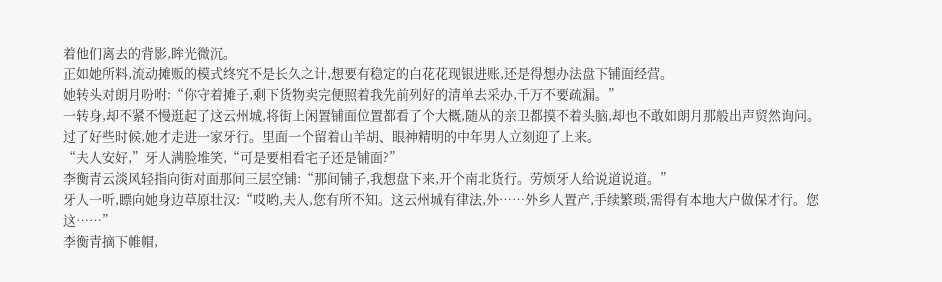着他们离去的背影,眸光微沉。
正如她所料,流动摊贩的模式终究不是长久之计,想要有稳定的白花花现银进账,还是得想办法盘下铺面经营。
她转头对朗月吩咐:“你守着摊子,剩下货物卖完便照着我先前列好的清单去采办,千万不要疏漏。”
一转身,却不紧不慢逛起了这云州城,将街上闲置铺面位置都看了个大概,随从的亲卫都摸不着头脑,却也不敢如朗月那般出声贸然询问。
过了好些时候,她才走进一家牙行。里面一个留着山羊胡、眼神精明的中年男人立刻迎了上来。
“夫人安好,”牙人满脸堆笑,“可是要相看宅子还是铺面?”
李衡青云淡风轻指向街对面那间三层空铺:“那间铺子,我想盘下来,开个南北货行。劳烦牙人给说道说道。”
牙人一听,瞟向她身边草原壮汉:“哎哟,夫人,您有所不知。这云州城有律法,外……外乡人置产,手续繁琐,需得有本地大户做保才行。您这……”
李衡青摘下帷帽,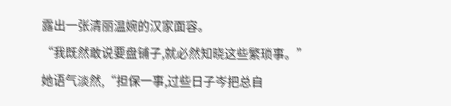露出一张清丽温婉的汉家面容。
“我既然敢说要盘铺子,就必然知晓这些繁琐事。”她语气淡然,“担保一事,过些日子岑把总自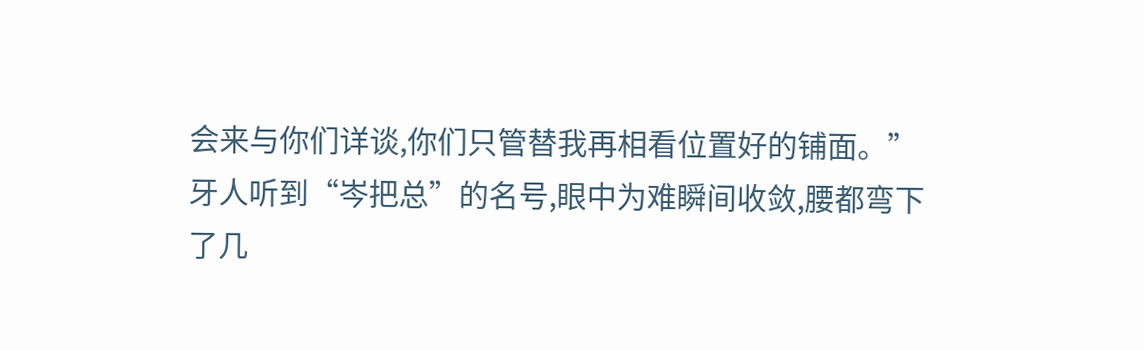会来与你们详谈,你们只管替我再相看位置好的铺面。”
牙人听到“岑把总”的名号,眼中为难瞬间收敛,腰都弯下了几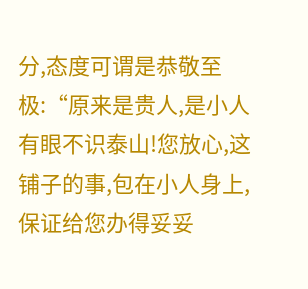分,态度可谓是恭敬至极:“原来是贵人,是小人有眼不识泰山!您放心,这铺子的事,包在小人身上,保证给您办得妥妥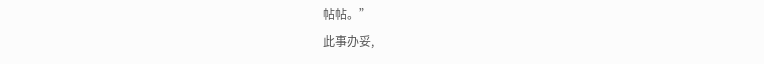帖帖。”
此事办妥,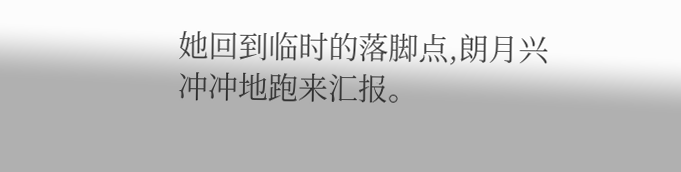她回到临时的落脚点,朗月兴冲冲地跑来汇报。